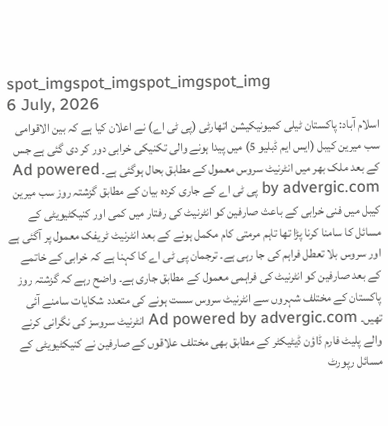spot_imgspot_imgspot_imgspot_img
6 July, 2026
اسلام آباد: پاکستان ٹیلی کمیونیکیشن اتھارٹی (پی ٹی اے) نے اعلان کیا ہے کہ بین الاقوامی سب میرین کیبل (ایس ایم ڈبلیو 5) میں پیدا ہونے والی تکنیکی خرابی دور کر دی گئی ہے جس کے بعد ملک بھر میں انٹرنیٹ سروس معمول کے مطابق بحال ہوگئی ہے۔ Ad powered by advergic.com پی ٹی اے کے جاری کردہ بیان کے مطابق گزشتہ روز سب میرین کیبل میں فنی خرابی کے باعث صارفین کو انٹرنیٹ کی رفتار میں کمی اور کنیکٹیویٹی کے مسائل کا سامنا کرنا پڑا تھا تاہم مرمتی کام مکمل ہونے کے بعد انٹرنیٹ ٹریفک معمول پر آگئی ہے اور سروس بلا تعطل فراہم کی جا رہی ہے۔ ترجمان پی ٹی اے کا کہنا ہے کہ خرابی کے خاتمے کے بعد صارفین کو انٹرنیٹ کی فراہمی معمول کے مطابق جاری ہے۔ واضح رہے کہ گزشتہ روز پاکستان کے مختلف شہروں سے انٹرنیٹ سروس سست ہونے کی متعدد شکایات سامنے آئی تھیں۔ Ad powered by advergic.com انٹرنیٹ سروسز کی نگرانی کرنے والے پلیٹ فارم ڈاؤن ڈیٹیکٹر کے مطابق بھی مختلف علاقوں کے صارفین نے کنیکٹیویٹی کے مسائل رپورٹ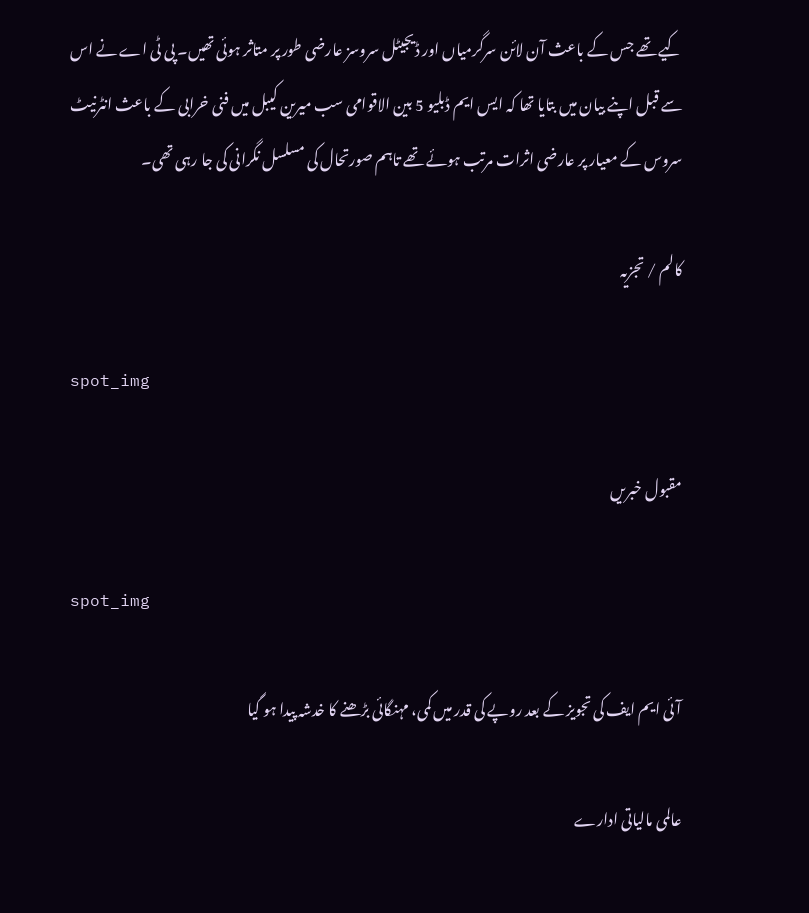کیے تھے جس کے باعث آن لائن سرگرمیاں اور ڈیجیٹل سروسز عارضی طور پر متاثر ہوئی تھیں۔ پی ٹی اے نے اس سے قبل اپنے بیان میں بتایا تھا کہ ایس ایم ڈبلیو 5 بین الاقوامی سب میرین کیبل میں فنی خرابی کے باعث انٹرنیٹ سروس کے معیار پر عارضی اثرات مرتب ہوئے تھے تاہم صورتحال کی مسلسل نگرانی کی جا رہی تھی۔

کالم / تجزیہ

spot_img

مقبول خبریں

spot_img

آئی ایم ایف کی تجویز کے بعد روپے کی قدر میں کمی، مہنگائی بڑھنے کا خدشہ پیدا ہو گیا

عالمی مالیاتی ادارے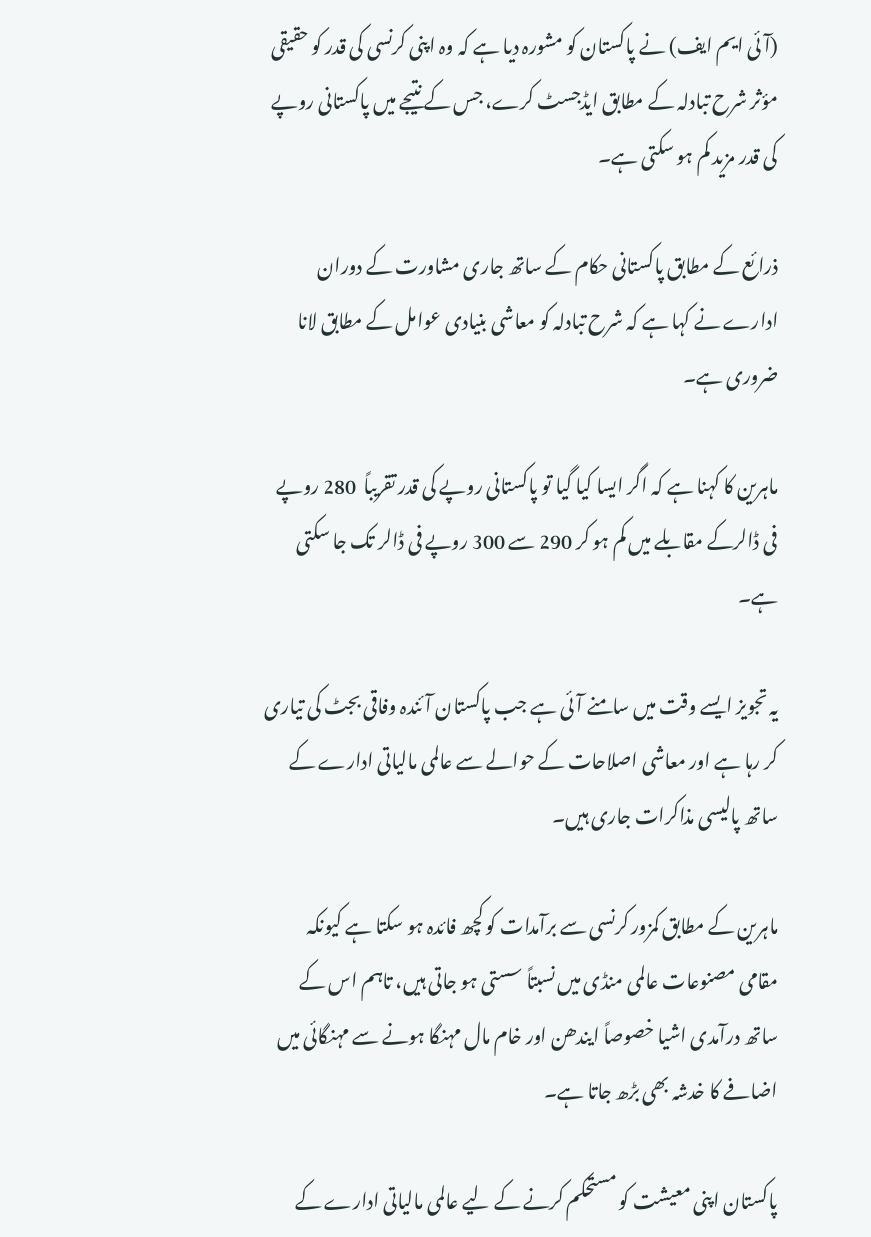(آئی ایم ایف) نے پاکستان کو مشورہ دیا ہے کہ وہ اپنی کرنسی کی قدر کو حقیقی مؤثر شرح تبادلہ کے مطابق ایڈجسٹ کرے، جس کے نتیجے میں پاکستانی روپے کی قدر مزید کم ہو سکتی ہے۔

ذرائع کے مطابق پاکستانی حکام کے ساتھ جاری مشاورت کے دوران ادارے نے کہا ہے کہ شرح تبادلہ کو معاشی بنیادی عوامل کے مطابق لانا ضروری ہے۔

ماہرین کا کہنا ہے کہ اگر ایسا کیا گیا تو پاکستانی روپے کی قدر تقریباً  280 روپے فی ڈالرکے مقابلے میں کم ہو کر 290 سے 300 روپے فی ڈالر تک جا سکتی ہے۔

یہ تجویز ایسے وقت میں سامنے آئی ہے جب پاکستان آئندہ وفاقی بجٹ کی تیاری کر رہا ہے اور معاشی اصلاحات کے حوالے سے عالمی مالیاتی ادارے کے ساتھ پالیسی مذاکرات جاری ہیں۔

ماہرین کے مطابق کمزور کرنسی سے برآمدات کو کچھ فائدہ ہو سکتا ہے کیونکہ مقامی مصنوعات عالمی منڈی میں نسبتاً سستی ہو جاتی ہیں، تاہم اس کے ساتھ درآمدی اشیا خصوصاً ایندھن اور خام مال مہنگا ہونے سے مہنگائی میں اضافے کا خدشہ بھی بڑھ جاتا ہے۔

پاکستان اپنی معیشت کو مستحکم کرنے کے لیے عالمی مالیاتی ادارے کے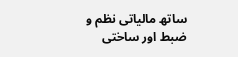ساتھ مالیاتی نظم و ضبط اور ساختی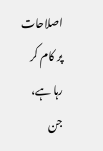اصلاحات پر کام کر رہا ہے، جن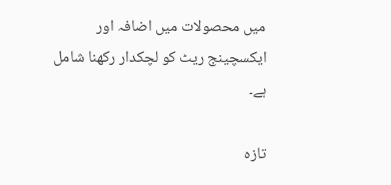میں محصولات میں اضافہ اور ایکسچینج ریٹ کو لچکدار رکھنا شامل ہے۔

تازہ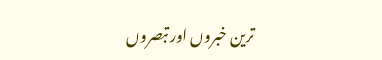ترین خبروں اور تبصروں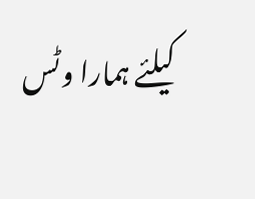کیلئے ہمارا وٹس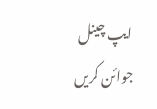ایپ چینل جوائن کریں